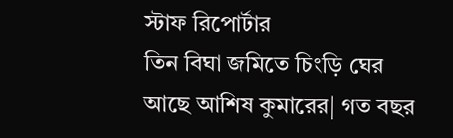স্টাফ রিপোর্টার
তিন বিঘা জমিতে চিংড়ি ঘের আছে আশিষ কুমারের| গত বছর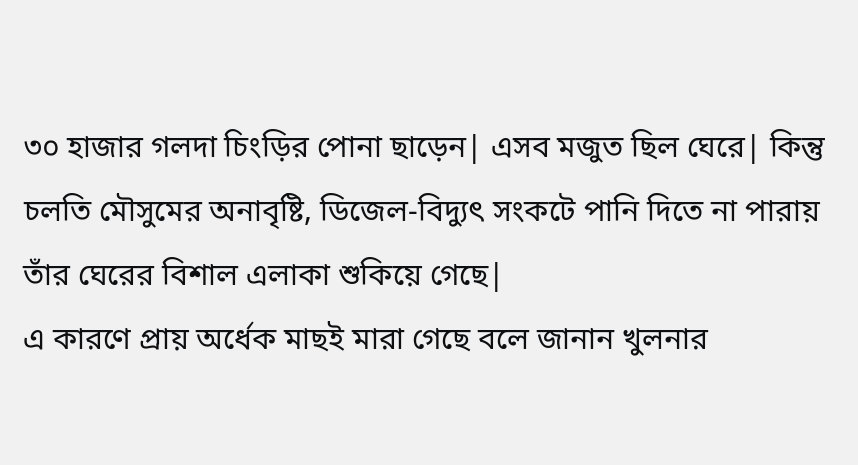৩০ হাজার গলদা চিংড়ির পোনা ছাড়েন| এসব মজুত ছিল ঘেরে| কিন্তু চলতি মৌসুমের অনাবৃষ্টি, ডিজেল-বিদ্যুৎ সংকটে পানি দিতে না পারায় তাঁর ঘেরের বিশাল এলাকা শুকিয়ে গেছে|
এ কারণে প্রায় অর্ধেক মাছই মারা গেছে বলে জানান খুলনার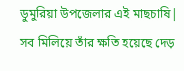ডুমুরিয়া উপজেলার এই মাছচাষি| সব মিলিয়ে তাঁর ক্ষতি হয়েছে দেড়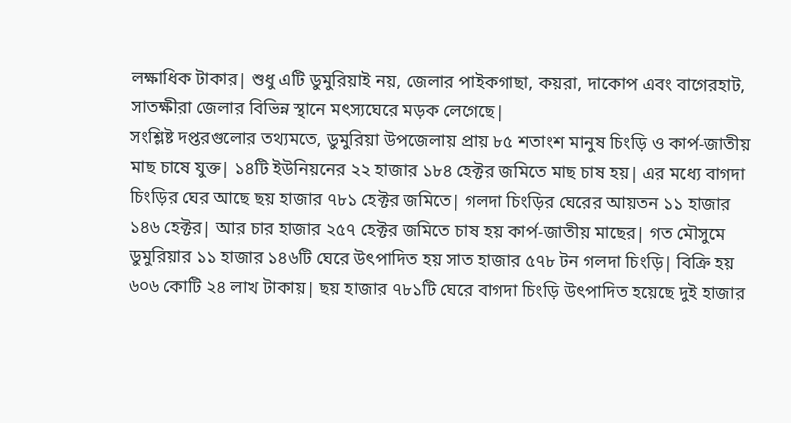লক্ষাধিক টাকার| শুধু এটি ডুমুরিয়াই নয়, জেলার পাইকগাছা, কয়রা, দাকোপ এবং বাগেরহাট, সাতক্ষীরা জেলার বিভিন্ন স্থানে মৎস্যঘেরে মড়ক লেগেছে|
সংশ্লিষ্ট দপ্তরগুলোর তথ্যমতে, ডুমুরিয়া উপজেলায় প্রায় ৮৫ শতাংশ মানুষ চিংড়ি ও কার্প-জাতীয় মাছ চাষে যুক্ত| ১৪টি ইউনিয়নের ২২ হাজার ১৮৪ হেক্টর জমিতে মাছ চাষ হয়| এর মধ্যে বাগদা চিংড়ির ঘের আছে ছয় হাজার ৭৮১ হেক্টর জমিতে| গলদা চিংড়ির ঘেরের আয়তন ১১ হাজার ১৪৬ হেক্টর| আর চার হাজার ২৫৭ হেক্টর জমিতে চাষ হয় কার্প-জাতীয় মাছের| গত মৌসুমে ডুমুরিয়ার ১১ হাজার ১৪৬টি ঘেরে উৎপাদিত হয় সাত হাজার ৫৭৮ টন গলদা চিংড়ি| বিক্রি হয় ৬০৬ কোটি ২৪ লাখ টাকায়| ছয় হাজার ৭৮১টি ঘেরে বাগদা চিংড়ি উৎপাদিত হয়েছে দুই হাজার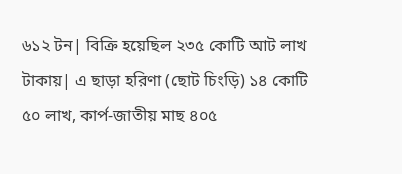৬১২ টন| বিক্রি হয়েছিল ২৩৫ কোটি আট লাখ টাকায়| এ ছাড়া হরিণা (ছোট চিংড়ি) ১৪ কোটি ৫০ লাখ, কার্প-জাতীয় মাছ ৪০৫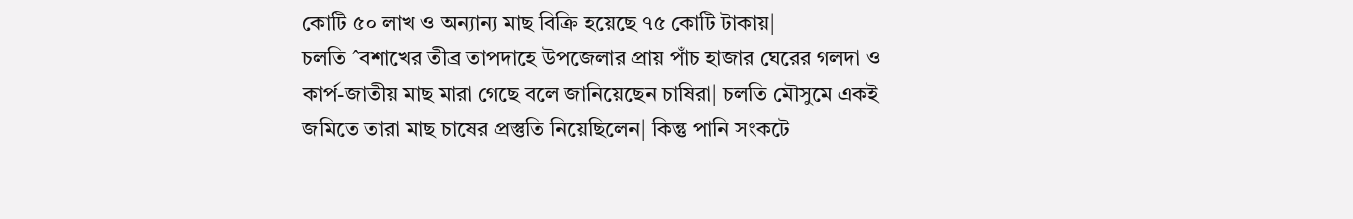কোটি ৫০ লাখ ও অন্যান্য মাছ বিক্রি হয়েছে ৭৫ কোটি টাকায়|
চলতি ˆবশাখের তীব্র তাপদাহে উপজেলার প্রায় পাঁচ হাজার ঘেরের গলদা ও কার্প-জাতীয় মাছ মারা গেছে বলে জানিয়েছেন চাষিরা| চলতি মৌসুমে একই জমিতে তারা মাছ চাষের প্রস্তুতি নিয়েছিলেন| কিন্তু পানি সংকটে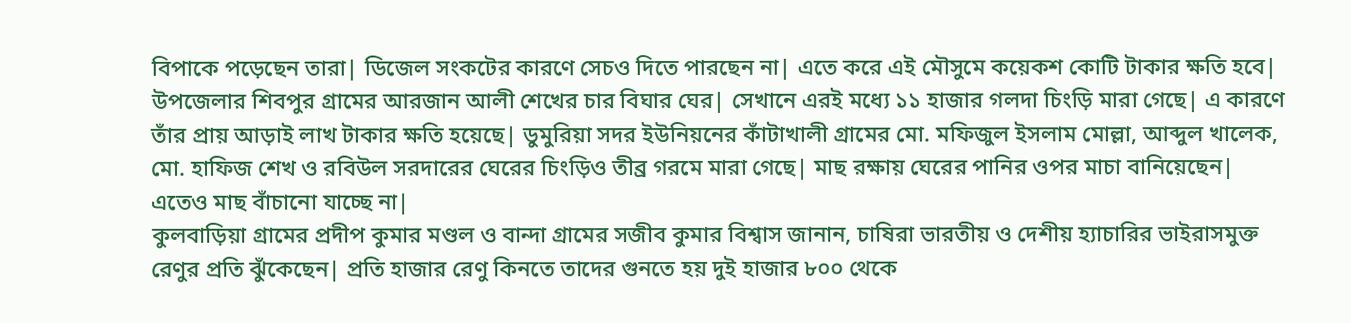বিপাকে পড়েছেন তারা| ডিজেল সংকটের কারণে সেচও দিতে পারছেন না| এতে করে এই মৌসুমে কয়েকশ কোটি টাকার ক্ষতি হবে|
উপজেলার শিবপুর গ্রামের আরজান আলী শেখের চার বিঘার ঘের| সেখানে এরই মধ্যে ১১ হাজার গলদা চিংড়ি মারা গেছে| এ কারণে তাঁর প্রায় আড়াই লাখ টাকার ক্ষতি হয়েছে| ডুমুরিয়া সদর ইউনিয়নের কাঁটাখালী গ্রামের মো. মফিজুল ইসলাম মোল্লা, আব্দুল খালেক, মো. হাফিজ শেখ ও রবিউল সরদারের ঘেরের চিংড়িও তীব্র গরমে মারা গেছে| মাছ রক্ষায় ঘেরের পানির ওপর মাচা বানিয়েছেন| এতেও মাছ বাঁচানো যাচ্ছে না|
কুলবাড়িয়া গ্রামের প্রদীপ কুমার মণ্ডল ও বান্দা গ্রামের সজীব কুমার বিশ্বাস জানান, চাষিরা ভারতীয় ও দেশীয় হ্যাচারির ভাইরাসমুক্ত রেণুর প্রতি ঝুঁকেছেন| প্রতি হাজার রেণু কিনতে তাদের গুনতে হয় দুই হাজার ৮০০ থেকে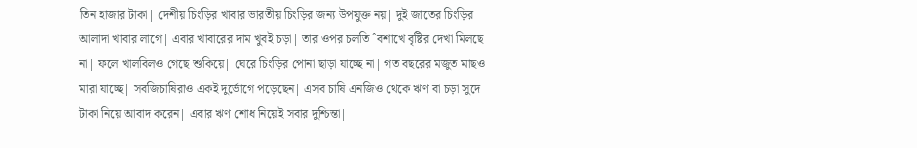তিন হাজার টাকা| দেশীয় চিংড়ির খাবার ভারতীয় চিংড়ির জন্য উপযুক্ত নয়| দুই জাতের চিংড়ির আলাদা খাবার লাগে| এবার খাবারের দাম খুবই চড়া| তার ওপর চলতি ˆবশাখে বৃষ্টির দেখা মিলছে না| ফলে খালবিলও গেছে শুকিয়ে| ঘেরে চিংড়ির পোনা ছাড়া যাচ্ছে না| গত বছরের মজুত মাছও মারা যাচ্ছে| সবজিচাষিরাও একই দুর্ভোগে পড়েছেন| এসব চাষি এনজিও থেকে ঋণ বা চড়া সুদে টাকা নিয়ে আবাদ করেন| এবার ঋণ শোধ নিয়েই সবার দুশ্চিন্তা|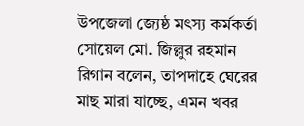উপজেলা জ্যেষ্ঠ মৎস্য কর্মকর্তা সোয়েল মো. জিল্লুর রহমান রিগান বলেন, তাপদাহে ঘেরের মাছ মারা যাচ্ছে, এমন খবর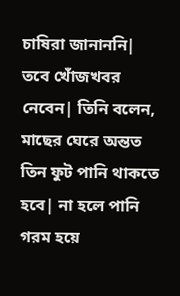চাষিরা জানাননি| তবে খোঁজখবর নেবেন| তিনি বলেন, মাছের ঘেরে অন্তত তিন ফুট পানি থাকতে হবে| না হলে পানি গরম হয়ে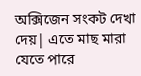অক্সিজেন সংকট দেখা দেয়| এতে মাছ মারা যেতে পারে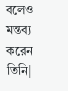বলেও মন্তব্য করেন তিনি|